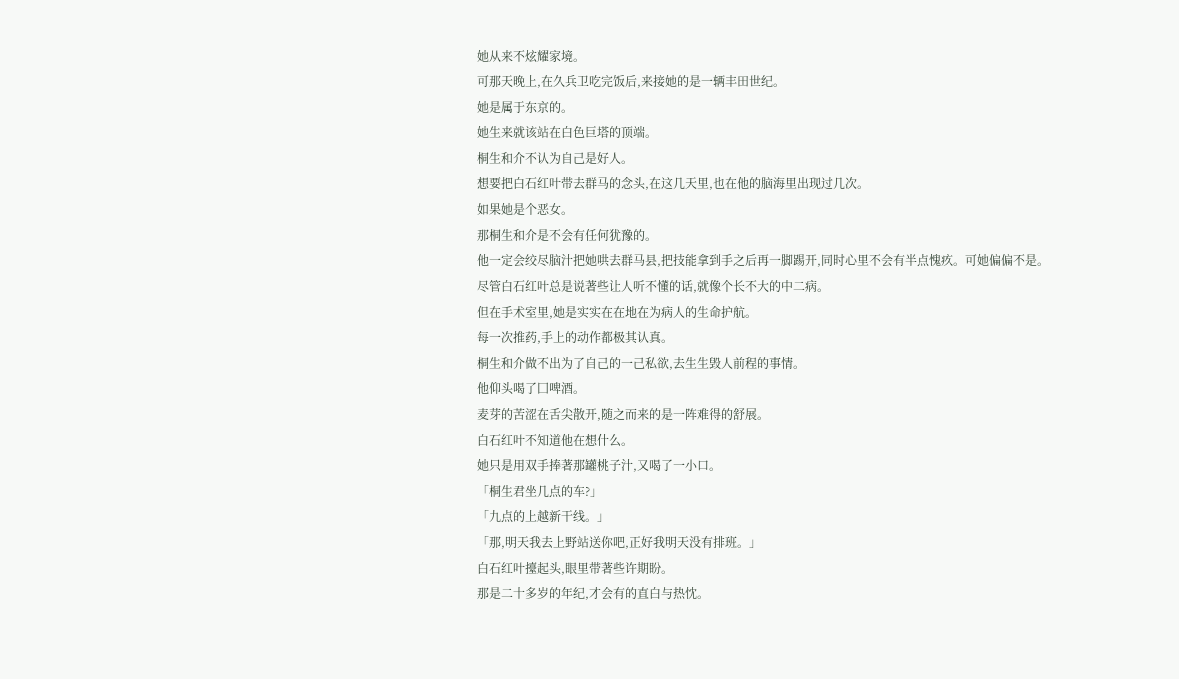她从来不炫耀家境。
可那天晚上,在久兵卫吃完饭后,来接她的是一辆丰田世纪。
她是属于东京的。
她生来就该站在白色巨塔的顶端。
桐生和介不认为自己是好人。
想要把白石红叶带去群马的念头,在这几天里,也在他的脑海里出现过几次。
如果她是个恶女。
那桐生和介是不会有任何犹豫的。
他一定会绞尽脑汁把她哄去群马县,把技能拿到手之后再一脚踢开,同时心里不会有半点愧疚。可她偏偏不是。
尽管白石红叶总是说著些让人听不懂的话,就像个长不大的中二病。
但在手术室里,她是实实在在地在为病人的生命护航。
每一次推药,手上的动作都极其认真。
桐生和介做不出为了自己的一己私欲,去生生毁人前程的事情。
他仰头喝了囗啤酒。
麦芽的苦涩在舌尖散开,随之而来的是一阵难得的舒展。
白石红叶不知道他在想什么。
她只是用双手捧著那罐桃子汁,又喝了一小口。
「桐生君坐几点的车?」
「九点的上越新干线。」
「那,明天我去上野站送你吧,正好我明天没有排班。」
白石红叶擡起头,眼里带著些许期盼。
那是二十多岁的年纪,才会有的直白与热忱。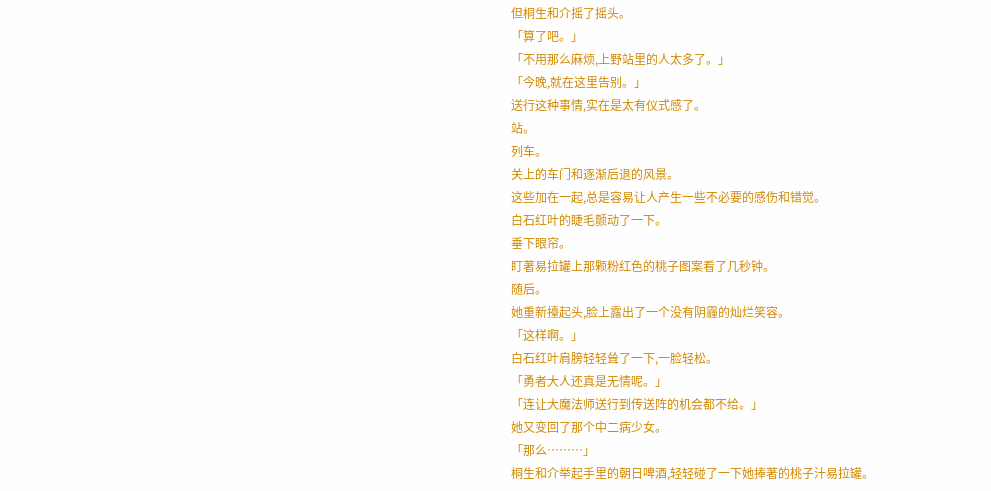但桐生和介摇了摇头。
「算了吧。」
「不用那么麻烦,上野站里的人太多了。」
「今晚,就在这里告别。」
送行这种事情,实在是太有仪式感了。
站。
列车。
关上的车门和逐渐后退的风景。
这些加在一起,总是容易让人产生一些不必要的感伤和错觉。
白石红叶的睫毛颤动了一下。
垂下眼帘。
盯著易拉罐上那颗粉红色的桃子图案看了几秒钟。
随后。
她重新擡起头,脸上露出了一个没有阴霾的灿烂笑容。
「这样啊。」
白石红叶肩膀轻轻耸了一下,一脸轻松。
「勇者大人还真是无情呢。」
「连让大魔法师送行到传送阵的机会都不给。」
她又变回了那个中二病少女。
「那么………」
桐生和介举起手里的朝日啤酒,轻轻碰了一下她捧著的桃子汁易拉罐。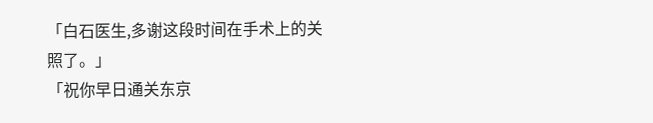「白石医生,多谢这段时间在手术上的关照了。」
「祝你早日通关东京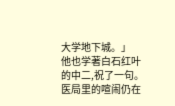大学地下城。」
他也学著白石红叶的中二,祝了一句。
医局里的喧闹仍在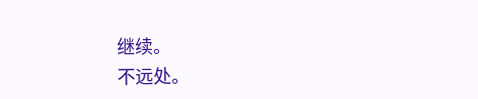继续。
不远处。